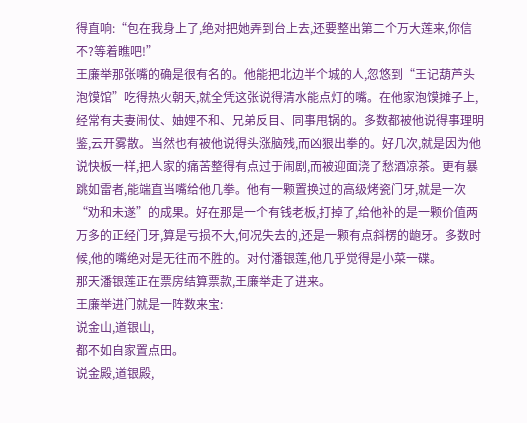得直响:“包在我身上了,绝对把她弄到台上去,还要整出第二个万大莲来,你信不?等着瞧吧!”
王廉举那张嘴的确是很有名的。他能把北边半个城的人,忽悠到“王记葫芦头泡馍馆”吃得热火朝天,就全凭这张说得清水能点灯的嘴。在他家泡馍摊子上,经常有夫妻闹仗、妯娌不和、兄弟反目、同事甩锅的。多数都被他说得事理明鉴,云开雾散。当然也有被他说得头涨脑残,而凶狠出拳的。好几次,就是因为他说快板一样,把人家的痛苦整得有点过于闹剧,而被迎面浇了愁酒凉茶。更有暴跳如雷者,能端直当嘴给他几拳。他有一颗置换过的高级烤瓷门牙,就是一次“劝和未遂”的成果。好在那是一个有钱老板,打掉了,给他补的是一颗价值两万多的正经门牙,算是亏损不大,何况失去的,还是一颗有点斜楞的龅牙。多数时候,他的嘴绝对是无往而不胜的。对付潘银莲,他几乎觉得是小菜一碟。
那天潘银莲正在票房结算票款,王廉举走了进来。
王廉举进门就是一阵数来宝:
说金山,道银山,
都不如自家置点田。
说金殿,道银殿,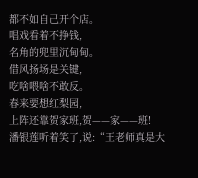都不如自己开个店。
唱戏看着不挣钱,
名角的兜里沉甸甸。
借风扬场是关键,
吃啥喂啥不敢反。
春来要想红梨园,
上阵还靠贺家班,贺——家——班!
潘银莲听着笑了,说:“王老师真是大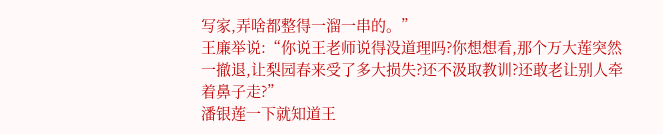写家,弄啥都整得一溜一串的。”
王廉举说:“你说王老师说得没道理吗?你想想看,那个万大莲突然一撤退,让梨园春来受了多大损失?还不汲取教训?还敢老让别人牵着鼻子走?”
潘银莲一下就知道王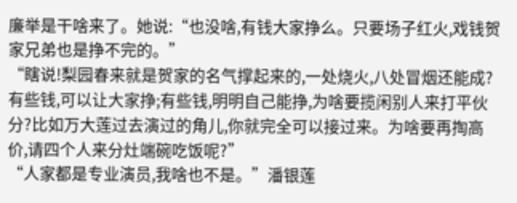廉举是干啥来了。她说:“也没啥,有钱大家挣么。只要场子红火,戏钱贺家兄弟也是挣不完的。”
“瞎说!梨园春来就是贺家的名气撑起来的,一处烧火,八处冒烟还能成?有些钱,可以让大家挣;有些钱,明明自己能挣,为啥要揽闲别人来打平伙分?比如万大莲过去演过的角儿,你就完全可以接过来。为啥要再掏高价,请四个人来分灶端碗吃饭呢?”
“人家都是专业演员,我啥也不是。”潘银莲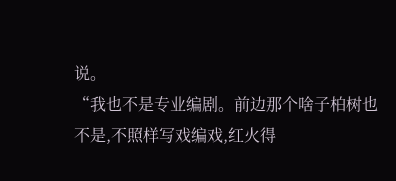说。
“我也不是专业编剧。前边那个啥子柏树也不是,不照样写戏编戏,红火得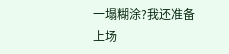一塌糊涂?我还准备上场